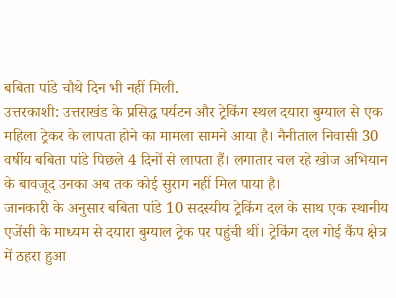बबिता पांडे चौथे दिन भी नहीं मिली.
उत्तरकाशी: उत्तराखंड के प्रसिद्ध पर्यटन और ट्रेकिंग स्थल दयारा बुग्याल से एक महिला ट्रेकर के लापता होने का मामला सामने आया है। नैनीताल निवासी 30 वर्षीय बबिता पांडे पिछले 4 दिनों से लापता हैं। लगातार चल रहे खोज अभियान के बावजूद उनका अब तक कोई सुराग नहीं मिल पाया है।
जानकारी के अनुसार बबिता पांडे 10 सदस्यीय ट्रेकिंग दल के साथ एक स्थानीय एजेंसी के माध्यम से दयारा बुग्याल ट्रेक पर पहुंची थीं। ट्रेकिंग दल गोई कैंप क्षेत्र में ठहरा हुआ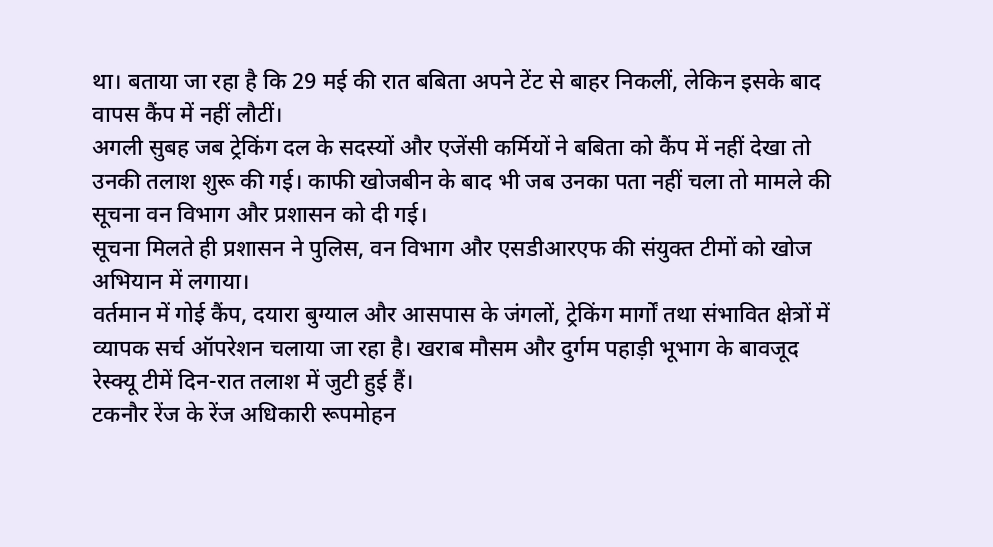था। बताया जा रहा है कि 29 मई की रात बबिता अपने टेंट से बाहर निकलीं, लेकिन इसके बाद वापस कैंप में नहीं लौटीं।
अगली सुबह जब ट्रेकिंग दल के सदस्यों और एजेंसी कर्मियों ने बबिता को कैंप में नहीं देखा तो उनकी तलाश शुरू की गई। काफी खोजबीन के बाद भी जब उनका पता नहीं चला तो मामले की सूचना वन विभाग और प्रशासन को दी गई।
सूचना मिलते ही प्रशासन ने पुलिस, वन विभाग और एसडीआरएफ की संयुक्त टीमों को खोज अभियान में लगाया।
वर्तमान में गोई कैंप, दयारा बुग्याल और आसपास के जंगलों, ट्रेकिंग मार्गों तथा संभावित क्षेत्रों में व्यापक सर्च ऑपरेशन चलाया जा रहा है। खराब मौसम और दुर्गम पहाड़ी भूभाग के बावजूद रेस्क्यू टीमें दिन-रात तलाश में जुटी हुई हैं।
टकनौर रेंज के रेंज अधिकारी रूपमोहन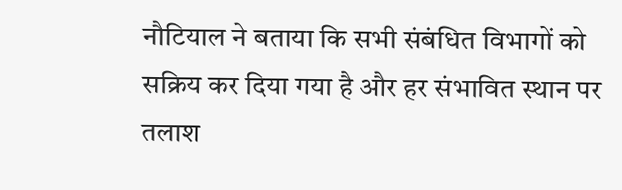नौटियाल ने बताया कि सभी संबंधित विभागों को सक्रिय कर दिया गया है और हर संभावित स्थान पर तलाश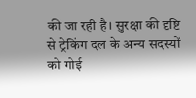की जा रही है। सुरक्षा की दृष्टि से ट्रेकिंग दल के अन्य सदस्यों को गोई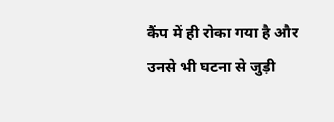कैंप में ही रोका गया है और उनसे भी घटना से जुड़ी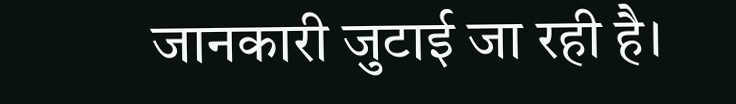जानकारी जुटाई जा रही है।